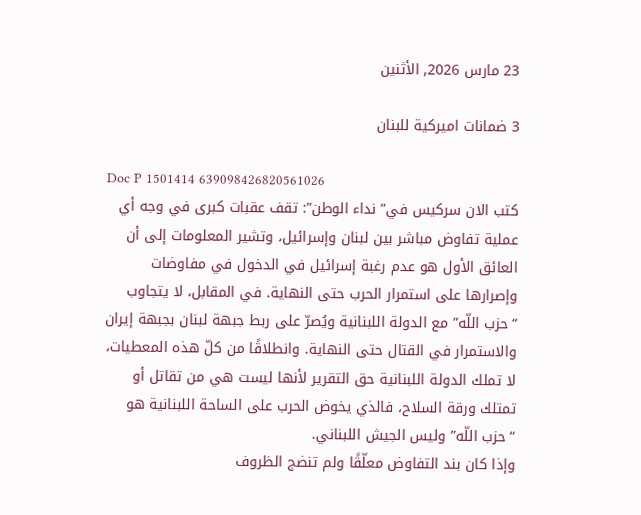23 مارس 2026, الأثنين

3 ضمانات اميركية للبنان

Doc P 1501414 639098426820561026
كتب الان سركيس في” نداء الوطن”: تقف عقبات كبرى في وجه أي عملية تفاوض مباشر بين لبنان وإسرائيل، وتشير المعلومات إلى أن العائق الأول هو عدم رغبة إسرائيل في الدخول في مفاوضات وإصرارها على استمرار الحرب حتى النهاية. في المقابل، لا يتجاوب “حزب اللّه” مع الدولة اللبنانية ويُصرّ على ربط جبهة لبنان بجبهة إيران والاستمرار في القتال حتى النهاية. وانطلاقًا من كلّ هذه المعطيات، لا تملك الدولة اللبنانية حق التقرير لأنها ليست هي من تقاتل أو تمتلك ورقة السلاح، فالذي يخوض الحرب على الساحة اللبنانية هو “حزب اللّه” وليس الجيش اللبناني.
وإذا كان بند التفاوض معلّقًا ولم تنضج الظروف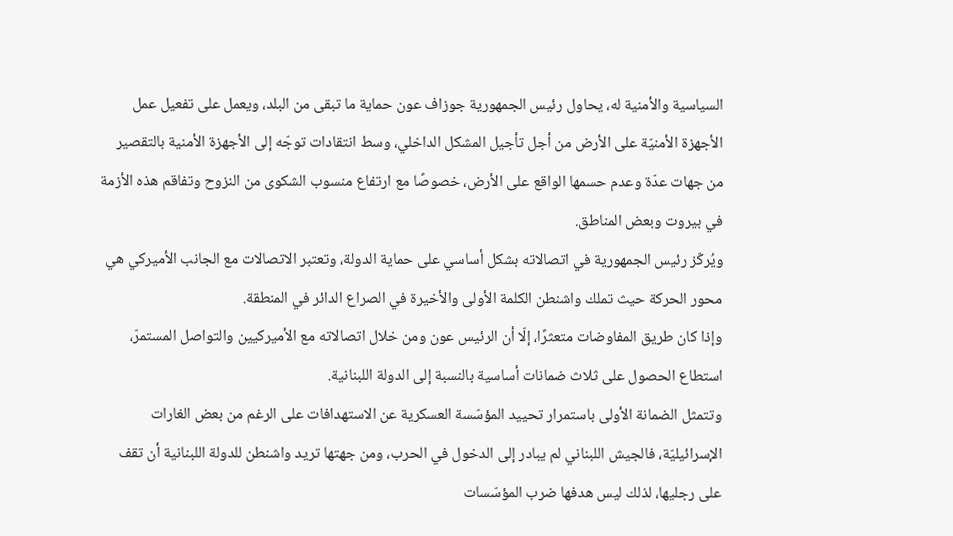السياسية والأمنية له، يحاول رئيس الجمهورية جوزاف عون حماية ما تبقى من البلد، ويعمل على تفعيل عمل الأجهزة الأمنيّة على الأرض من أجل تأجيل المشكل الداخلي، وسط انتقادات توجّه إلى الأجهزة الأمنية بالتقصير من جهات عدّة وعدم حسمها الواقع على الأرض، خصوصًا مع ارتفاع منسوب الشكوى من النزوح وتفاقم هذه الأزمة في بيروت وبعض المناطق.
ويُركّز رئيس الجمهورية في اتصالاته بشكل أساسي على حماية الدولة، وتعتبر الاتصالات مع الجانب الأميركي هي محور الحركة حيث تملك واشنطن الكلمة الأولى والأخيرة في الصراع الدائر في المنطقة.
وإذا كان طريق المفاوضات متعثرًا، إلّا أن الرئيس عون ومن خلال اتصالاته مع الأميركيين والتواصل المستمرّ، استطاع الحصول على ثلاث ضمانات أساسية بالنسبة إلى الدولة اللبنانية.
وتتمثل الضمانة الأولى باستمرار تحييد المؤسّسة العسكرية عن الاستهدافات على الرغم من بعض الغارات الإسرائيليّة، فالجيش اللبناني لم يبادر إلى الدخول في الحرب، ومن جهتها تريد واشنطن للدولة اللبنانية أن تقف على رجليها، لذلك ليس هدفها ضرب المؤسّسات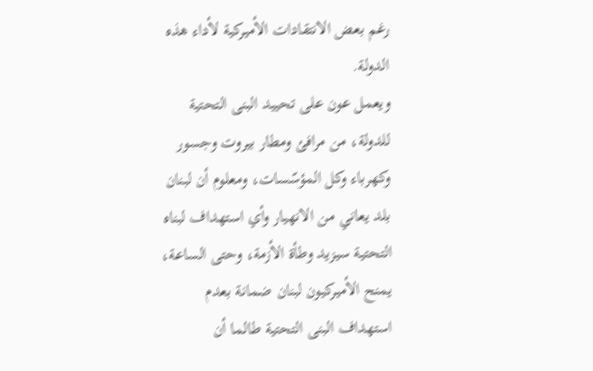رغم بعض الانتقادات الأميركية لأداء هذه الدولة.
ويعمل عون على تحييد البنى التحتية للدولة، من مرافئ ومطار بيروت وجسور وكهرباء وكل المؤسّسات، ومعلوم أن لبنان بلد يعاني من الانهيار وأي استهداف لبناه التحتية سيزيد وطأة الأزمة، وحتى الساعة، يمنح الأميركيون لبنان ضمانة بعدم استهداف البنى التحتية طالما أن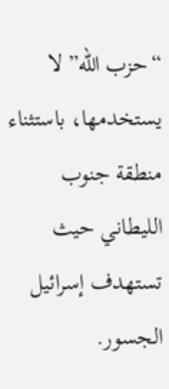“حزب اللّه” لا يستخدمها، باستثناء منطقة جنوب الليطاني حيث تستهدف إسرائيل الجسور.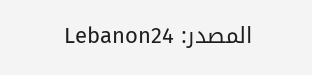المصدر: Lebanon24